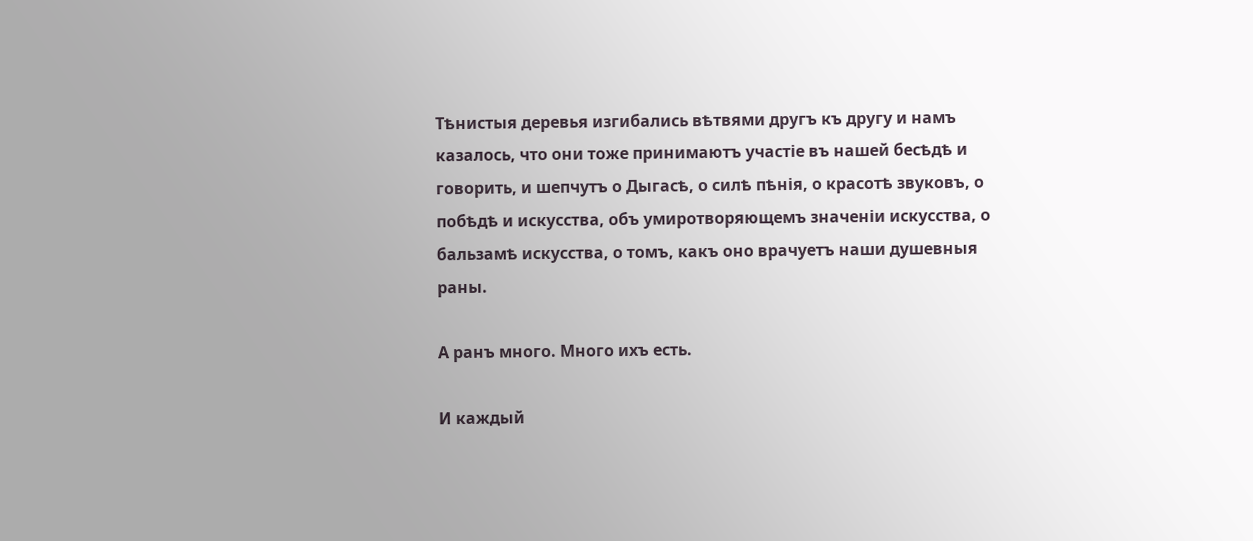Тѣнистыя деревья изгибались вѣтвями другъ къ другу и намъ казалось, что они тоже принимаютъ участіе въ нашей бесѣдѣ и говорить, и шепчутъ о Дыгасѣ, о силѣ пѣнія, о красотѣ звуковъ, о побѣдѣ и искусства, объ умиротворяющемъ значеніи искусства, о бальзамѣ искусства, о томъ, какъ оно врачуетъ наши душевныя раны.

А ранъ много. Много ихъ есть.

И каждый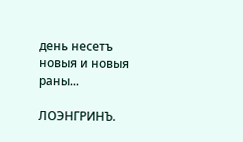день несетъ новыя и новыя раны...

ЛОЭНГРИНЪ.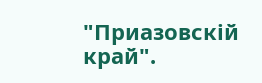"Приазовскій край".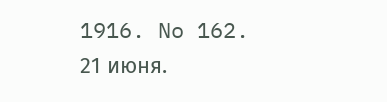1916. No 162. 21 июня.